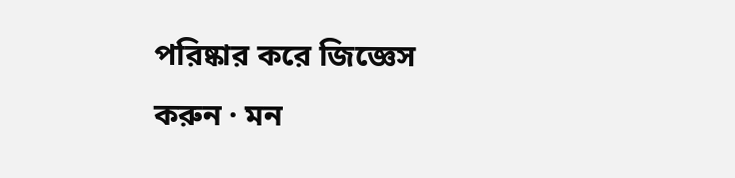পরিষ্কার করে জিজ্ঞেস করুন · মন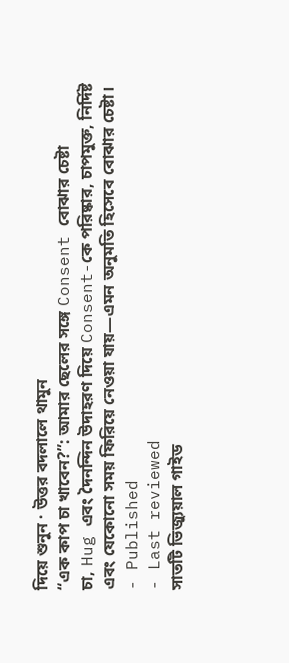দিয়ে শুনুন · উত্তর বদলালে থামুন
“এক কাপ চা খাবেন?”: আমার ছেলের সঙ্গে Consent বোঝার চেষ্টা
চা, Hug এবং দৈনন্দিন উদাহরণ দিয়ে Consent-কে পরিষ্কার, চাপমুক্ত, নির্দিষ্ট এবং যেকোনো সময় ফিরিয়ে নেওয়া যায়—এমন অনুমতি হিসেবে বোঝার চেষ্টা।
- Published
- Last reviewed
সাতটি ভিজ্যুয়াল গাইড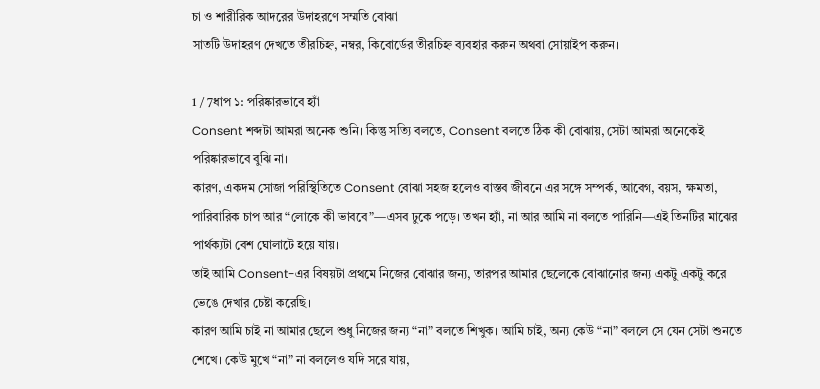চা ও শারীরিক আদরের উদাহরণে সম্মতি বোঝা
সাতটি উদাহরণ দেখতে তীরচিহ্ন, নম্বর, কিবোর্ডের তীরচিহ্ন ব্যবহার করুন অথবা সোয়াইপ করুন।

1 / 7ধাপ ১: পরিষ্কারভাবে হ্যাঁ
Consent শব্দটা আমরা অনেক শুনি। কিন্তু সত্যি বলতে, Consent বলতে ঠিক কী বোঝায়, সেটা আমরা অনেকেই পরিষ্কারভাবে বুঝি না।
কারণ, একদম সোজা পরিস্থিতিতে Consent বোঝা সহজ হলেও বাস্তব জীবনে এর সঙ্গে সম্পর্ক, আবেগ, বয়স, ক্ষমতা, পারিবারিক চাপ আর “লোকে কী ভাববে”—এসব ঢুকে পড়ে। তখন হ্যাঁ, না আর আমি না বলতে পারিনি—এই তিনটির মাঝের পার্থক্যটা বেশ ঘোলাটে হয়ে যায়।
তাই আমি Consent-এর বিষয়টা প্রথমে নিজের বোঝার জন্য, তারপর আমার ছেলেকে বোঝানোর জন্য একটু একটু করে ভেঙে দেখার চেষ্টা করেছি।
কারণ আমি চাই না আমার ছেলে শুধু নিজের জন্য “না” বলতে শিখুক। আমি চাই, অন্য কেউ “না” বললে সে যেন সেটা শুনতে শেখে। কেউ মুখে “না” না বললেও যদি সরে যায়,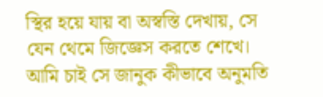স্থির হয়ে যায় বা অস্বস্তি দেখায়, সে যেন থেমে জিজ্ঞেস করতে শেখে। আমি চাই সে জানুক কীভাবে অনুমতি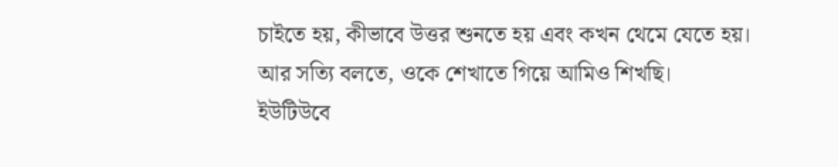চাইতে হয়, কীভাবে উত্তর শুনতে হয় এবং কখন থেমে যেতে হয়।
আর সত্যি বলতে, ওকে শেখাতে গিয়ে আমিও শিখছি।
ইউটিউবে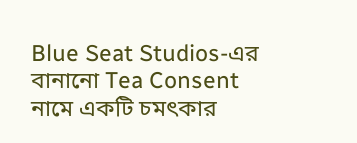Blue Seat Studios-এর বানানো Tea Consent নামে একটি চমৎকার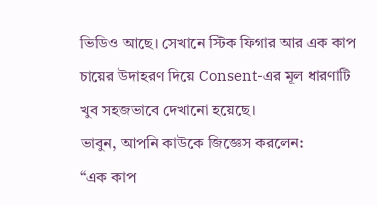ভিডিও আছে। সেখানে স্টিক ফিগার আর এক কাপ চায়ের উদাহরণ দিয়ে Consent-এর মূল ধারণাটি খুব সহজভাবে দেখানো হয়েছে।
ভাবুন, আপনি কাউকে জিজ্ঞেস করলেন:
“এক কাপ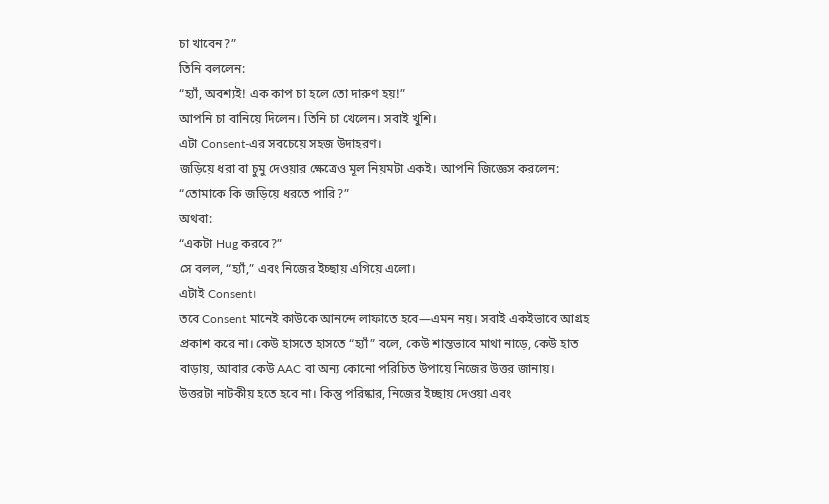চা খাবেন?”
তিনি বললেন:
“হ্যাঁ, অবশ্যই! এক কাপ চা হলে তো দারুণ হয়!”
আপনি চা বানিয়ে দিলেন। তিনি চা খেলেন। সবাই খুশি।
এটা Consent-এর সবচেয়ে সহজ উদাহরণ।
জড়িয়ে ধরা বা চুমু দেওয়ার ক্ষেত্রেও মূল নিয়মটা একই। আপনি জিজ্ঞেস করলেন:
“তোমাকে কি জড়িয়ে ধরতে পারি?”
অথবা:
“একটা Hug করবে?”
সে বলল, “হ্যাঁ,” এবং নিজের ইচ্ছায় এগিয়ে এলো।
এটাই Consent।
তবে Consent মানেই কাউকে আনন্দে লাফাতে হবে—এমন নয়। সবাই একইভাবে আগ্রহ প্রকাশ করে না। কেউ হাসতে হাসতে “হ্যাঁ” বলে, কেউ শান্তভাবে মাথা নাড়ে, কেউ হাত বাড়ায়, আবার কেউ AAC বা অন্য কোনো পরিচিত উপায়ে নিজের উত্তর জানায়।
উত্তরটা নাটকীয় হতে হবে না। কিন্তু পরিষ্কার, নিজের ইচ্ছায় দেওয়া এবং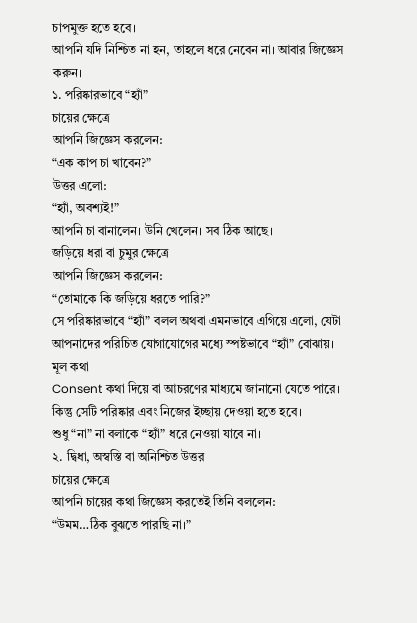চাপমুক্ত হতে হবে।
আপনি যদি নিশ্চিত না হন, তাহলে ধরে নেবেন না। আবার জিজ্ঞেস করুন।
১. পরিষ্কারভাবে “হ্যাঁ”
চায়ের ক্ষেত্রে
আপনি জিজ্ঞেস করলেন:
“এক কাপ চা খাবেন?”
উত্তর এলো:
“হ্যাঁ, অবশ্যই!”
আপনি চা বানালেন। উনি খেলেন। সব ঠিক আছে।
জড়িয়ে ধরা বা চুমুর ক্ষেত্রে
আপনি জিজ্ঞেস করলেন:
“তোমাকে কি জড়িয়ে ধরতে পারি?”
সে পরিষ্কারভাবে “হ্যাঁ” বলল অথবা এমনভাবে এগিয়ে এলো, যেটা আপনাদের পরিচিত যোগাযোগের মধ্যে স্পষ্টভাবে “হ্যাঁ” বোঝায়।
মূল কথা
Consent কথা দিয়ে বা আচরণের মাধ্যমে জানানো যেতে পারে। কিন্তু সেটি পরিষ্কার এবং নিজের ইচ্ছায় দেওয়া হতে হবে।
শুধু “না” না বলাকে “হ্যাঁ” ধরে নেওয়া যাবে না।
২. দ্বিধা, অস্বস্তি বা অনিশ্চিত উত্তর
চায়ের ক্ষেত্রে
আপনি চায়ের কথা জিজ্ঞেস করতেই তিনি বললেন:
“উমম…ঠিক বুঝতে পারছি না।”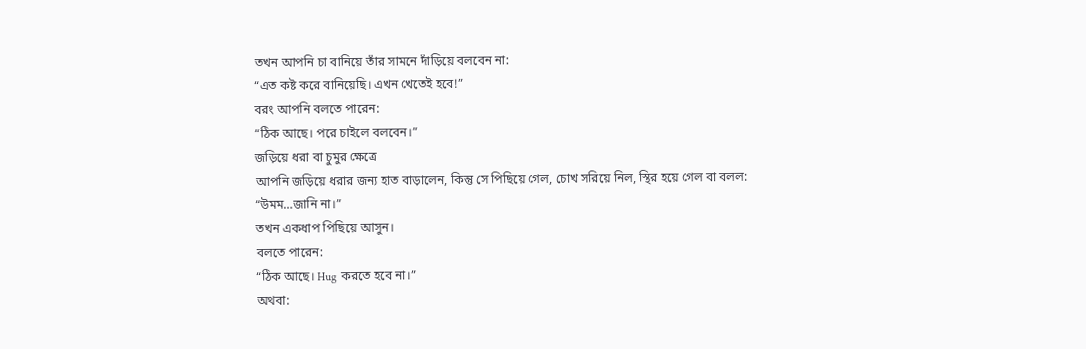তখন আপনি চা বানিয়ে তাঁর সামনে দাঁড়িয়ে বলবেন না:
“এত কষ্ট করে বানিয়েছি। এখন খেতেই হবে!”
বরং আপনি বলতে পারেন:
“ঠিক আছে। পরে চাইলে বলবেন।”
জড়িয়ে ধরা বা চুমুর ক্ষেত্রে
আপনি জড়িয়ে ধরার জন্য হাত বাড়ালেন, কিন্তু সে পিছিয়ে গেল, চোখ সরিয়ে নিল, স্থির হয়ে গেল বা বলল:
“উমম…জানি না।”
তখন একধাপ পিছিয়ে আসুন।
বলতে পারেন:
“ঠিক আছে। Hug করতে হবে না।”
অথবা: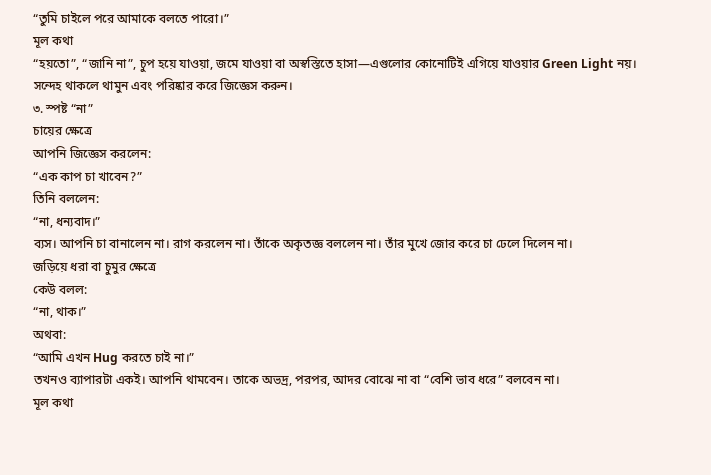“তুমি চাইলে পরে আমাকে বলতে পারো।”
মূল কথা
“হয়তো”, “জানি না”, চুপ হয়ে যাওয়া, জমে যাওয়া বা অস্বস্তিতে হাসা—এগুলোর কোনোটিই এগিয়ে যাওয়ার Green Light নয়।
সন্দেহ থাকলে থামুন এবং পরিষ্কার করে জিজ্ঞেস করুন।
৩. স্পষ্ট “না”
চায়ের ক্ষেত্রে
আপনি জিজ্ঞেস করলেন:
“এক কাপ চা খাবেন?”
তিনি বললেন:
“না, ধন্যবাদ।”
ব্যস। আপনি চা বানালেন না। রাগ করলেন না। তাঁকে অকৃতজ্ঞ বললেন না। তাঁর মুখে জোর করে চা ঢেলে দিলেন না।
জড়িয়ে ধরা বা চুমুর ক্ষেত্রে
কেউ বলল:
“না, থাক।”
অথবা:
“আমি এখন Hug করতে চাই না।”
তখনও ব্যাপারটা একই। আপনি থামবেন। তাকে অভদ্র, পরপর, আদর বোঝে না বা “বেশি ভাব ধরে” বলবেন না।
মূল কথা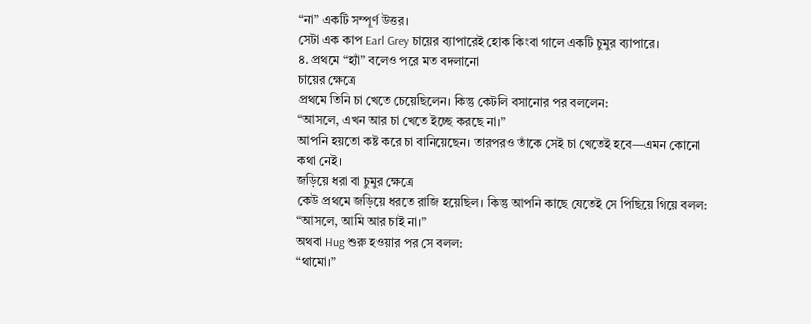“না” একটি সম্পূর্ণ উত্তর।
সেটা এক কাপ Earl Grey চায়ের ব্যাপারেই হোক কিংবা গালে একটি চুমুর ব্যাপারে।
৪. প্রথমে “হ্যাঁ” বলেও পরে মত বদলানো
চায়ের ক্ষেত্রে
প্রথমে তিনি চা খেতে চেয়েছিলেন। কিন্তু কেটলি বসানোর পর বললেন:
“আসলে, এখন আর চা খেতে ইচ্ছে করছে না।”
আপনি হয়তো কষ্ট করে চা বানিয়েছেন। তারপরও তাঁকে সেই চা খেতেই হবে—এমন কোনো কথা নেই।
জড়িয়ে ধরা বা চুমুর ক্ষেত্রে
কেউ প্রথমে জড়িয়ে ধরতে রাজি হয়েছিল। কিন্তু আপনি কাছে যেতেই সে পিছিয়ে গিয়ে বলল:
“আসলে, আমি আর চাই না।”
অথবা Hug শুরু হওয়ার পর সে বলল:
“থামো।”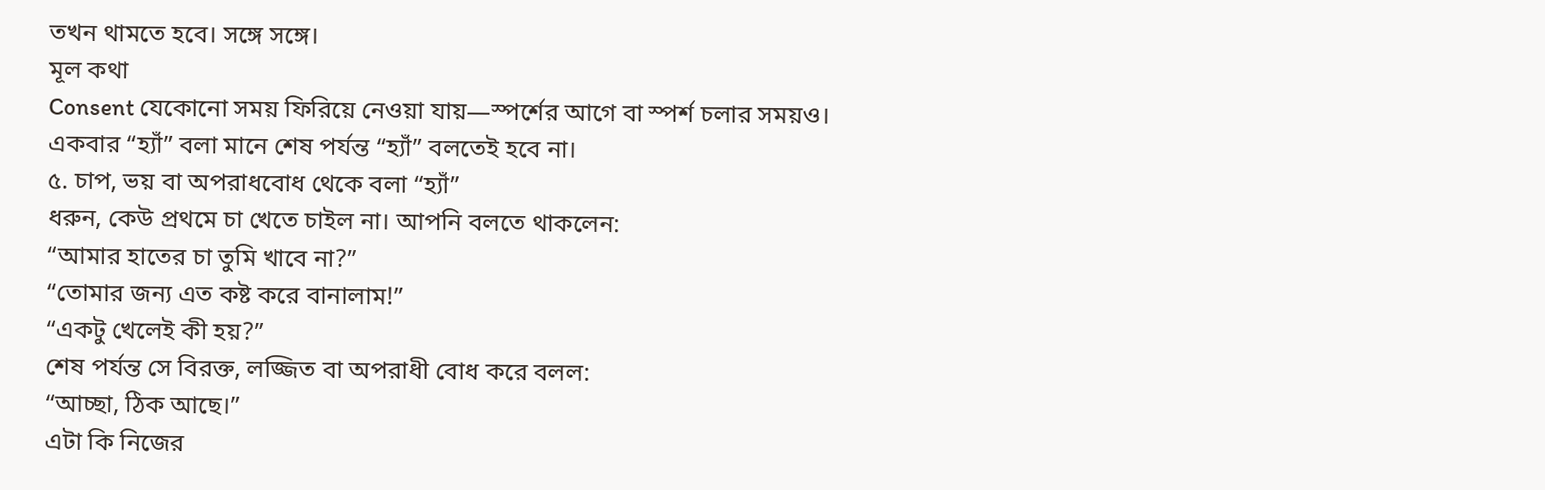তখন থামতে হবে। সঙ্গে সঙ্গে।
মূল কথা
Consent যেকোনো সময় ফিরিয়ে নেওয়া যায়—স্পর্শের আগে বা স্পর্শ চলার সময়ও।
একবার “হ্যাঁ” বলা মানে শেষ পর্যন্ত “হ্যাঁ” বলতেই হবে না।
৫. চাপ, ভয় বা অপরাধবোধ থেকে বলা “হ্যাঁ”
ধরুন, কেউ প্রথমে চা খেতে চাইল না। আপনি বলতে থাকলেন:
“আমার হাতের চা তুমি খাবে না?”
“তোমার জন্য এত কষ্ট করে বানালাম!”
“একটু খেলেই কী হয়?”
শেষ পর্যন্ত সে বিরক্ত, লজ্জিত বা অপরাধী বোধ করে বলল:
“আচ্ছা, ঠিক আছে।”
এটা কি নিজের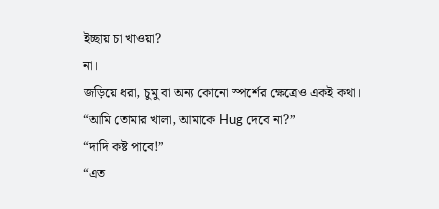ইচ্ছায় চা খাওয়া?
না।
জড়িয়ে ধরা, চুমু বা অন্য কোনো স্পর্শের ক্ষেত্রেও একই কথা।
“আমি তোমার খালা, আমাকে Hug দেবে না?”
“দাদি কষ্ট পাবে!”
“এত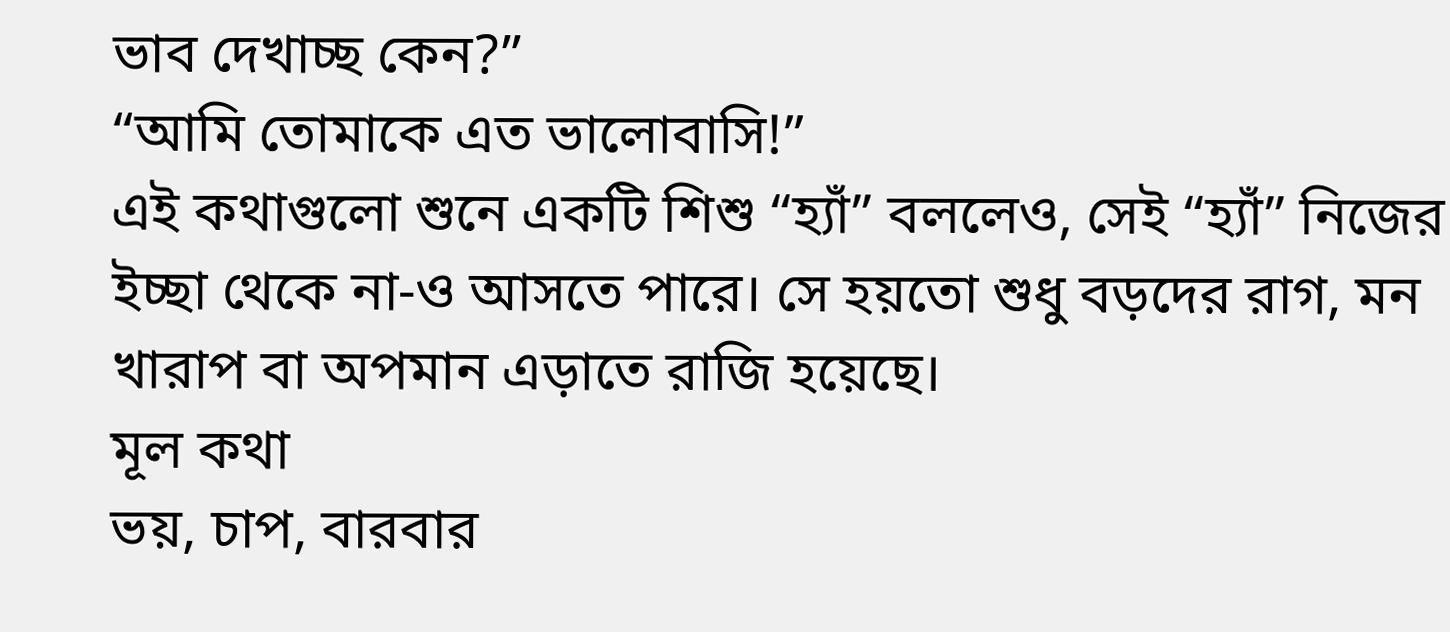ভাব দেখাচ্ছ কেন?”
“আমি তোমাকে এত ভালোবাসি!”
এই কথাগুলো শুনে একটি শিশু “হ্যাঁ” বললেও, সেই “হ্যাঁ” নিজের ইচ্ছা থেকে না-ও আসতে পারে। সে হয়তো শুধু বড়দের রাগ, মন খারাপ বা অপমান এড়াতে রাজি হয়েছে।
মূল কথা
ভয়, চাপ, বারবার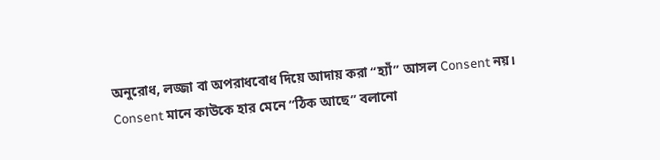অনুরোধ, লজ্জা বা অপরাধবোধ দিয়ে আদায় করা “হ্যাঁ” আসল Consent নয়।
Consent মানে কাউকে হার মেনে “ঠিক আছে” বলানো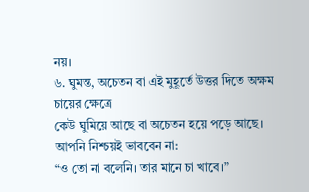নয়।
৬. ঘুমন্ত, অচেতন বা এই মুহূর্তে উত্তর দিতে অক্ষম
চায়ের ক্ষেত্রে
কেউ ঘুমিয়ে আছে বা অচেতন হয়ে পড়ে আছে।
আপনি নিশ্চয়ই ভাববেন না:
“ও তো না বলেনি। তার মানে চা খাবে।”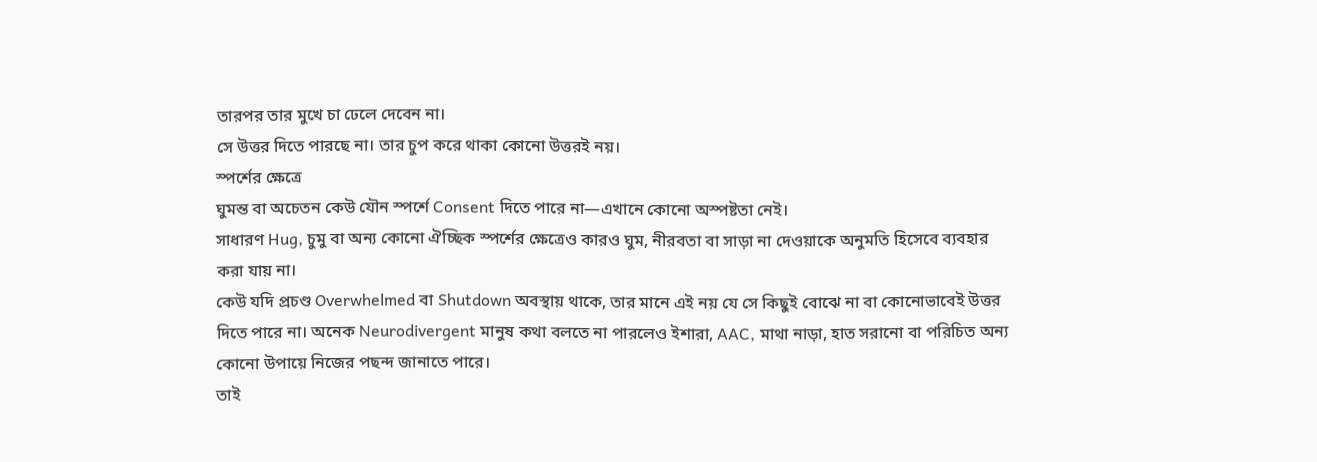তারপর তার মুখে চা ঢেলে দেবেন না।
সে উত্তর দিতে পারছে না। তার চুপ করে থাকা কোনো উত্তরই নয়।
স্পর্শের ক্ষেত্রে
ঘুমন্ত বা অচেতন কেউ যৌন স্পর্শে Consent দিতে পারে না—এখানে কোনো অস্পষ্টতা নেই।
সাধারণ Hug, চুমু বা অন্য কোনো ঐচ্ছিক স্পর্শের ক্ষেত্রেও কারও ঘুম, নীরবতা বা সাড়া না দেওয়াকে অনুমতি হিসেবে ব্যবহার করা যায় না।
কেউ যদি প্রচণ্ড Overwhelmed বা Shutdown অবস্থায় থাকে, তার মানে এই নয় যে সে কিছুই বোঝে না বা কোনোভাবেই উত্তর দিতে পারে না। অনেক Neurodivergent মানুষ কথা বলতে না পারলেও ইশারা, AAC, মাথা নাড়া, হাত সরানো বা পরিচিত অন্য কোনো উপায়ে নিজের পছন্দ জানাতে পারে।
তাই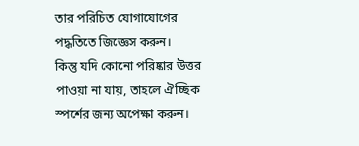তার পরিচিত যোগাযোগের পদ্ধতিতে জিজ্ঞেস করুন।
কিন্তু যদি কোনো পরিষ্কার উত্তর পাওয়া না যায়, তাহলে ঐচ্ছিক স্পর্শের জন্য অপেক্ষা করুন।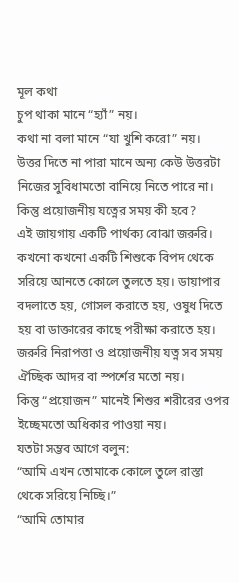মূল কথা
চুপ থাকা মানে “হ্যাঁ” নয়।
কথা না বলা মানে “যা খুশি করো” নয়।
উত্তর দিতে না পারা মানে অন্য কেউ উত্তরটা নিজের সুবিধামতো বানিয়ে নিতে পারে না।
কিন্তু প্রয়োজনীয় যত্নের সময় কী হবে?
এই জায়গায় একটি পার্থক্য বোঝা জরুরি।
কখনো কখনো একটি শিশুকে বিপদ থেকে সরিয়ে আনতে কোলে তুলতে হয়। ডায়াপার বদলাতে হয়, গোসল করাতে হয়, ওষুধ দিতে হয় বা ডাক্তারের কাছে পরীক্ষা করাতে হয়। জরুরি নিরাপত্তা ও প্রয়োজনীয় যত্ন সব সময় ঐচ্ছিক আদর বা স্পর্শের মতো নয়।
কিন্তু “প্রয়োজন” মানেই শিশুর শরীরের ওপর ইচ্ছেমতো অধিকার পাওয়া নয়।
যতটা সম্ভব আগে বলুন:
“আমি এখন তোমাকে কোলে তুলে রাস্তা থেকে সরিয়ে নিচ্ছি।”
“আমি তোমার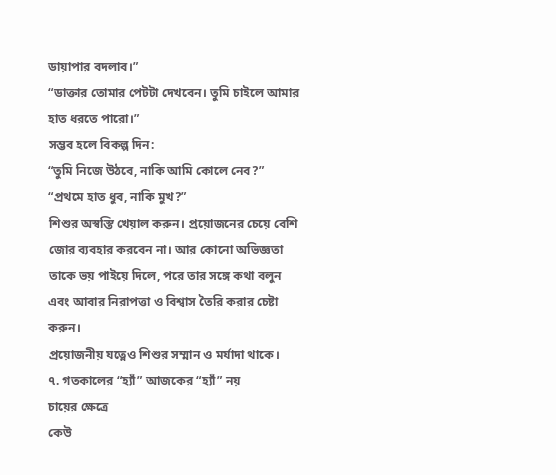ডায়াপার বদলাব।”
“ডাক্তার তোমার পেটটা দেখবেন। তুমি চাইলে আমার হাত ধরতে পারো।”
সম্ভব হলে বিকল্প দিন:
“তুমি নিজে উঠবে, নাকি আমি কোলে নেব?”
“প্রথমে হাত ধুব, নাকি মুখ?”
শিশুর অস্বস্তি খেয়াল করুন। প্রয়োজনের চেয়ে বেশি জোর ব্যবহার করবেন না। আর কোনো অভিজ্ঞতা তাকে ভয় পাইয়ে দিলে, পরে তার সঙ্গে কথা বলুন এবং আবার নিরাপত্তা ও বিশ্বাস তৈরি করার চেষ্টা করুন।
প্রয়োজনীয় যত্নেও শিশুর সম্মান ও মর্যাদা থাকে।
৭. গতকালের “হ্যাঁ” আজকের “হ্যাঁ” নয়
চায়ের ক্ষেত্রে
কেউ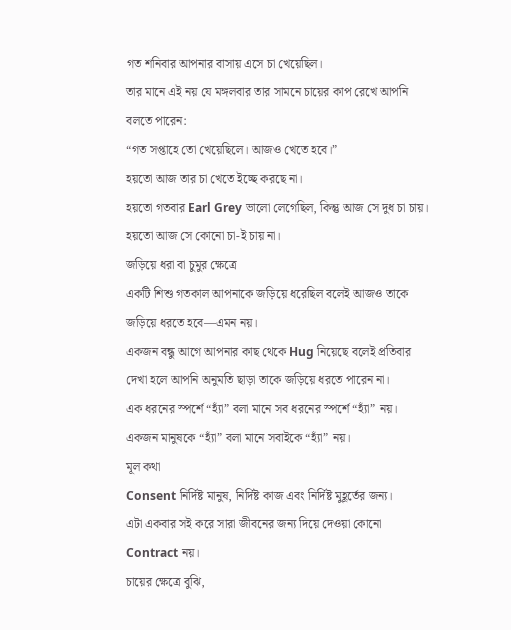গত শনিবার আপনার বাসায় এসে চা খেয়েছিল।
তার মানে এই নয় যে মঙ্গলবার তার সামনে চায়ের কাপ রেখে আপনি বলতে পারেন:
“গত সপ্তাহে তো খেয়েছিলে। আজও খেতে হবে।”
হয়তো আজ তার চা খেতে ইচ্ছে করছে না।
হয়তো গতবার Earl Grey ভালো লেগেছিল, কিন্তু আজ সে দুধ চা চায়।
হয়তো আজ সে কোনো চা-ই চায় না।
জড়িয়ে ধরা বা চুমুর ক্ষেত্রে
একটি শিশু গতকাল আপনাকে জড়িয়ে ধরেছিল বলেই আজও তাকে জড়িয়ে ধরতে হবে—এমন নয়।
একজন বন্ধু আগে আপনার কাছ থেকে Hug নিয়েছে বলেই প্রতিবার দেখা হলে আপনি অনুমতি ছাড়া তাকে জড়িয়ে ধরতে পারেন না।
এক ধরনের স্পর্শে “হ্যাঁ” বলা মানে সব ধরনের স্পর্শে “হ্যাঁ” নয়।
একজন মানুষকে “হ্যাঁ” বলা মানে সবাইকে “হ্যাঁ” নয়।
মূল কথা
Consent নির্দিষ্ট মানুষ, নির্দিষ্ট কাজ এবং নির্দিষ্ট মুহূর্তের জন্য।
এটা একবার সই করে সারা জীবনের জন্য দিয়ে দেওয়া কোনো Contract নয়।
চায়ের ক্ষেত্রে বুঝি,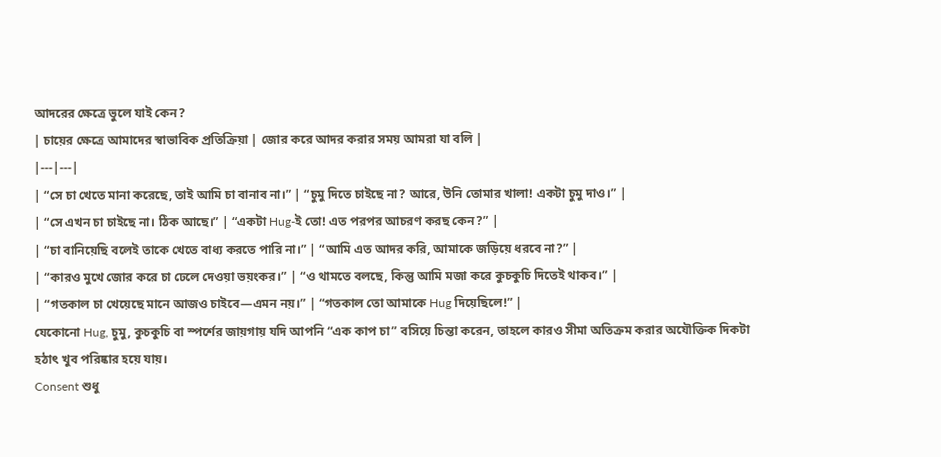আদরের ক্ষেত্রে ভুলে যাই কেন?
| চায়ের ক্ষেত্রে আমাদের স্বাভাবিক প্রতিক্রিয়া | জোর করে আদর করার সময় আমরা যা বলি |
|---|---|
| “সে চা খেতে মানা করেছে, তাই আমি চা বানাব না।” | “চুমু দিতে চাইছে না? আরে, উনি তোমার খালা! একটা চুমু দাও।” |
| “সে এখন চা চাইছে না। ঠিক আছে।” | “একটা Hug-ই তো! এত পরপর আচরণ করছ কেন?” |
| “চা বানিয়েছি বলেই তাকে খেতে বাধ্য করতে পারি না।” | “আমি এত আদর করি, আমাকে জড়িয়ে ধরবে না?” |
| “কারও মুখে জোর করে চা ঢেলে দেওয়া ভয়ংকর।” | “ও থামতে বলছে, কিন্তু আমি মজা করে কুচকুচি দিতেই থাকব।” |
| “গতকাল চা খেয়েছে মানে আজও চাইবে—এমন নয়।” | “গতকাল তো আমাকে Hug দিয়েছিলে!” |
যেকোনো Hug, চুমু, কুচকুচি বা স্পর্শের জায়গায় যদি আপনি “এক কাপ চা” বসিয়ে চিন্তা করেন, তাহলে কারও সীমা অতিক্রম করার অযৌক্তিক দিকটা হঠাৎ খুব পরিষ্কার হয়ে যায়।
Consent শুধু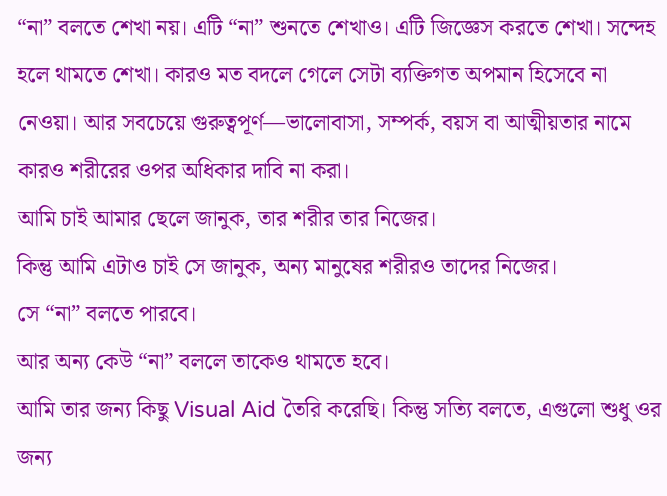“না” বলতে শেখা নয়। এটি “না” শুনতে শেখাও। এটি জিজ্ঞেস করতে শেখা। সন্দেহ হলে থামতে শেখা। কারও মত বদলে গেলে সেটা ব্যক্তিগত অপমান হিসেবে না নেওয়া। আর সবচেয়ে গুরুত্বপূর্ণ—ভালোবাসা, সম্পর্ক, বয়স বা আত্মীয়তার নামে কারও শরীরের ওপর অধিকার দাবি না করা।
আমি চাই আমার ছেলে জানুক, তার শরীর তার নিজের।
কিন্তু আমি এটাও চাই সে জানুক, অন্য মানুষের শরীরও তাদের নিজের।
সে “না” বলতে পারবে।
আর অন্য কেউ “না” বললে তাকেও থামতে হবে।
আমি তার জন্য কিছু Visual Aid তৈরি করেছি। কিন্তু সত্যি বলতে, এগুলো শুধু ওর জন্য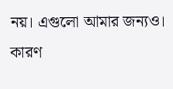নয়। এগুলো আমার জন্যও।
কারণ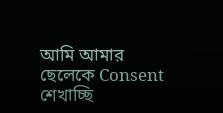আমি আমার ছেলেকে Consent শেখাচ্ছি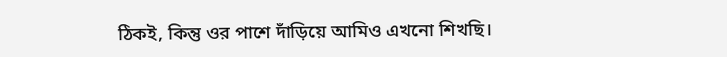ঠিকই, কিন্তু ওর পাশে দাঁড়িয়ে আমিও এখনো শিখছি।